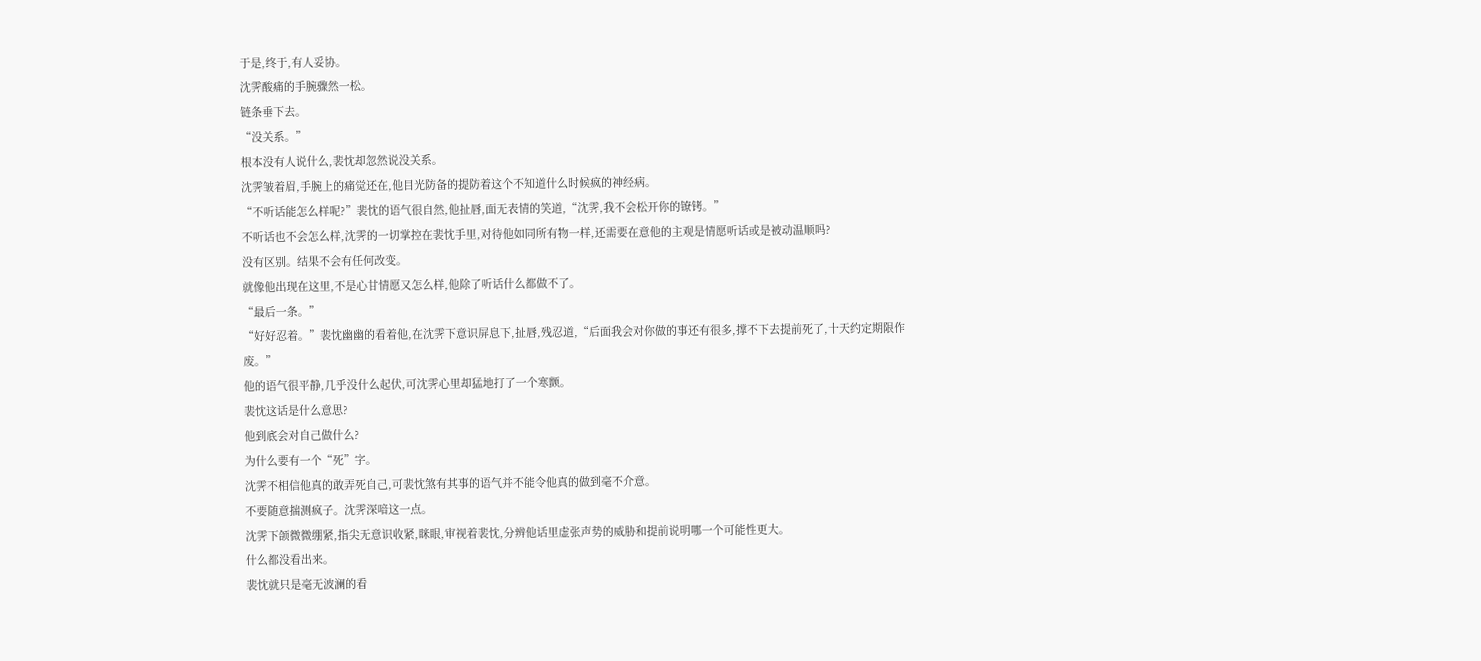于是,终于,有人妥协。
沈霁酸痛的手腕骤然一松。
链条垂下去。
“没关系。”
根本没有人说什么,裴忱却忽然说没关系。
沈霁皱着眉,手腕上的痛觉还在,他目光防备的提防着这个不知道什么时候疯的神经病。
“不听话能怎么样呢?”裴忱的语气很自然,他扯唇,面无表情的笑道,“沈霁,我不会松开你的镣铐。”
不听话也不会怎么样,沈霁的一切掌控在裴忱手里,对待他如同所有物一样,还需要在意他的主观是情愿听话或是被动温顺吗?
没有区别。结果不会有任何改变。
就像他出现在这里,不是心甘情愿又怎么样,他除了听话什么都做不了。
“最后一条。”
“好好忍着。”裴忱幽幽的看着他,在沈霁下意识屏息下,扯唇,残忍道,“后面我会对你做的事还有很多,撑不下去提前死了,十天约定期限作废。”
他的语气很平静,几乎没什么起伏,可沈霁心里却猛地打了一个寒颤。
裴忱这话是什么意思?
他到底会对自己做什么?
为什么要有一个“死”字。
沈霁不相信他真的敢弄死自己,可裴忱煞有其事的语气并不能令他真的做到毫不介意。
不要随意揣测疯子。沈霁深喑这一点。
沈霁下颌微微绷紧,指尖无意识收紧,眯眼,审视着裴忱,分辨他话里虚张声势的威胁和提前说明哪一个可能性更大。
什么都没看出来。
裴忱就只是毫无波澜的看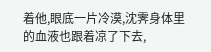着他,眼底一片冷漠,沈霁身体里的血液也跟着凉了下去,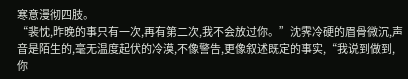寒意漫彻四肢。
“裴忱,昨晚的事只有一次,再有第二次,我不会放过你。”沈霁冷硬的眉骨微沉,声音是陌生的,毫无温度起伏的冷漠,不像警告,更像叙述既定的事实,“我说到做到,你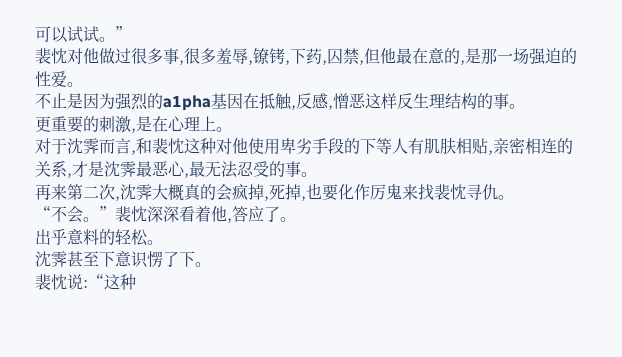可以试试。”
裴忱对他做过很多事,很多羞辱,镣铐,下药,囚禁,但他最在意的,是那一场强迫的性爱。
不止是因为强烈的a1pha基因在抵触,反感,憎恶这样反生理结构的事。
更重要的刺激,是在心理上。
对于沈霁而言,和裴忱这种对他使用卑劣手段的下等人有肌肤相贴,亲密相连的关系,才是沈霁最恶心,最无法忍受的事。
再来第二次,沈霁大概真的会疯掉,死掉,也要化作厉鬼来找裴忱寻仇。
“不会。”裴忱深深看着他,答应了。
出乎意料的轻松。
沈霁甚至下意识愣了下。
裴忱说:“这种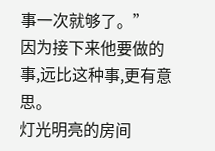事一次就够了。”
因为接下来他要做的事,远比这种事,更有意思。
灯光明亮的房间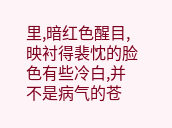里,暗红色醒目,映衬得裴忱的脸色有些冷白,并不是病气的苍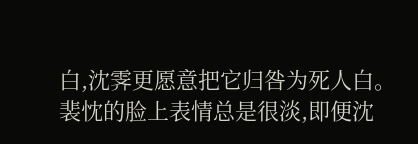白,沈霁更愿意把它归咎为死人白。
裴忱的脸上表情总是很淡,即便沈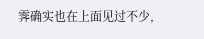霁确实也在上面见过不少,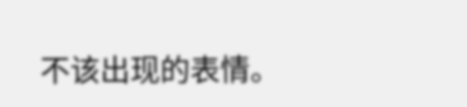不该出现的表情。